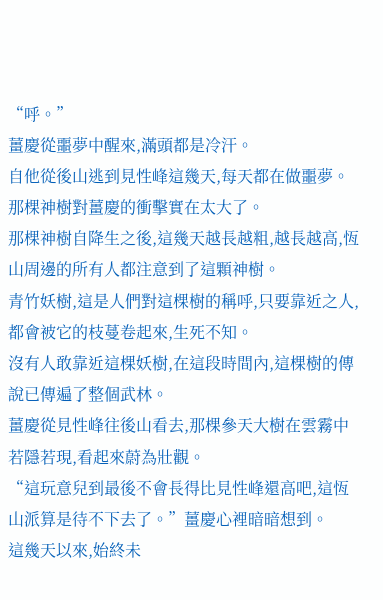“呼。”
薑慶從噩夢中醒來,滿頭都是冷汗。
自他從後山逃到見性峰這幾天,每天都在做噩夢。那棵神樹對薑慶的衝擊實在太大了。
那棵神樹自降生之後,這幾天越長越粗,越長越高,恆山周邊的所有人都注意到了這顆神樹。
青竹妖樹,這是人們對這棵樹的稱呼,只要靠近之人,都會被它的枝蔓卷起來,生死不知。
沒有人敢靠近這棵妖樹,在這段時間內,這棵樹的傳說已傳遍了整個武林。
薑慶從見性峰往後山看去,那棵參天大樹在雲霧中若隱若現,看起來蔚為壯觀。
“這玩意兒到最後不會長得比見性峰還高吧,這恆山派算是待不下去了。”薑慶心裡暗暗想到。
這幾天以來,始終未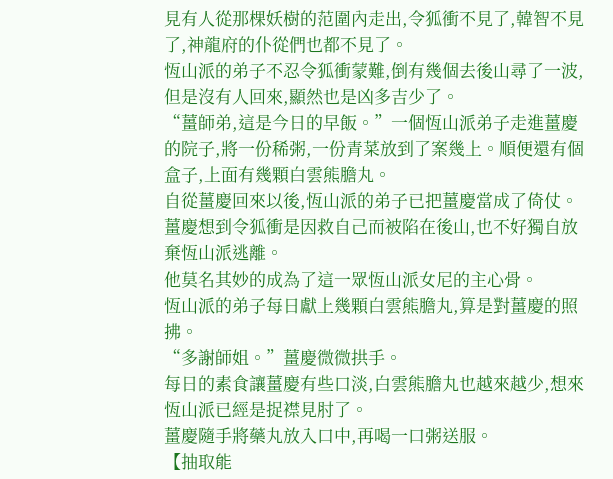見有人從那棵妖樹的范圍內走出,令狐衝不見了,韓智不見了,神龍府的仆從們也都不見了。
恆山派的弟子不忍令狐衝蒙難,倒有幾個去後山尋了一波,但是沒有人回來,顯然也是凶多吉少了。
“薑師弟,這是今日的早飯。”一個恆山派弟子走進薑慶的院子,將一份稀粥,一份青菜放到了案幾上。順便還有個盒子,上面有幾顆白雲熊膽丸。
自從薑慶回來以後,恆山派的弟子已把薑慶當成了倚仗。薑慶想到令狐衝是因救自己而被陷在後山,也不好獨自放棄恆山派逃離。
他莫名其妙的成為了這一眾恆山派女尼的主心骨。
恆山派的弟子每日獻上幾顆白雲熊膽丸,算是對薑慶的照拂。
“多謝師姐。”薑慶微微拱手。
每日的素食讓薑慶有些口淡,白雲熊膽丸也越來越少,想來恆山派已經是捉襟見肘了。
薑慶隨手將藥丸放入口中,再喝一口粥送服。
【抽取能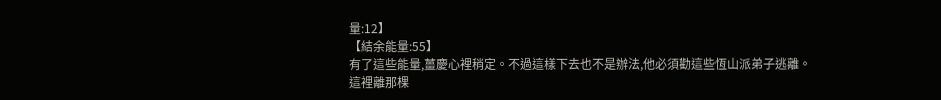量:12】
【結余能量:55】
有了這些能量,薑慶心裡稍定。不過這樣下去也不是辦法,他必須勸這些恆山派弟子逃離。
這裡離那棵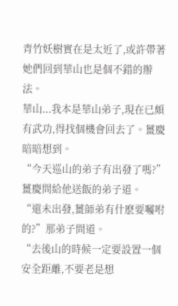青竹妖樹實在是太近了,或許帶著她們回到華山也是個不錯的辦法。
華山...我本是華山弟子,現在已頗有武功,得找個機會回去了。薑慶暗暗想到。
“今天巡山的弟子有出發了嗎?”薑慶問給他送飯的弟子道。
“還未出發,薑師弟有什麽要囑咐的?”那弟子問道。
“去後山的時候一定要設置一個安全距離,不要老是想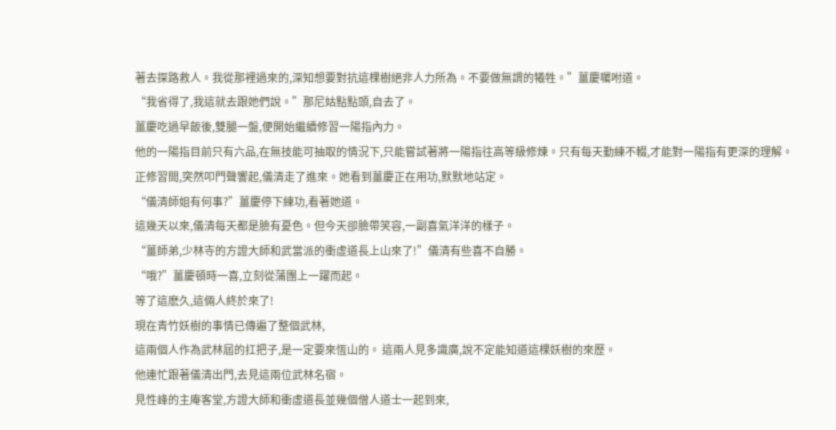著去探路救人。我從那裡過來的,深知想要對抗這棵樹絕非人力所為。不要做無謂的犧牲。”薑慶囑咐道。
“我省得了,我這就去跟她們說。”那尼姑點點頭,自去了。
薑慶吃過早飯後,雙腿一盤,便開始繼續修習一陽指內力。
他的一陽指目前只有六品,在無技能可抽取的情況下,只能嘗試著將一陽指往高等級修煉。只有每天勤練不輟,才能對一陽指有更深的理解。
正修習間,突然叩門聲響起,儀清走了進來。她看到薑慶正在用功,默默地站定。
“儀清師姐有何事?”薑慶停下練功,看著她道。
這幾天以來,儀清每天都是臉有憂色。但今天卻臉帶笑容,一副喜氣洋洋的樣子。
“薑師弟,少林寺的方證大師和武當派的衝虛道長上山來了!”儀清有些喜不自勝。
“哦?”薑慶頓時一喜,立刻從蒲團上一躍而起。
等了這麽久,這倆人終於來了!
現在青竹妖樹的事情已傳遍了整個武林,
這兩個人作為武林屆的扛把子,是一定要來恆山的。 這兩人見多識廣,說不定能知道這棵妖樹的來歷。
他連忙跟著儀清出門,去見這兩位武林名宿。
見性峰的主庵客堂,方證大師和衝虛道長並幾個僧人道士一起到來,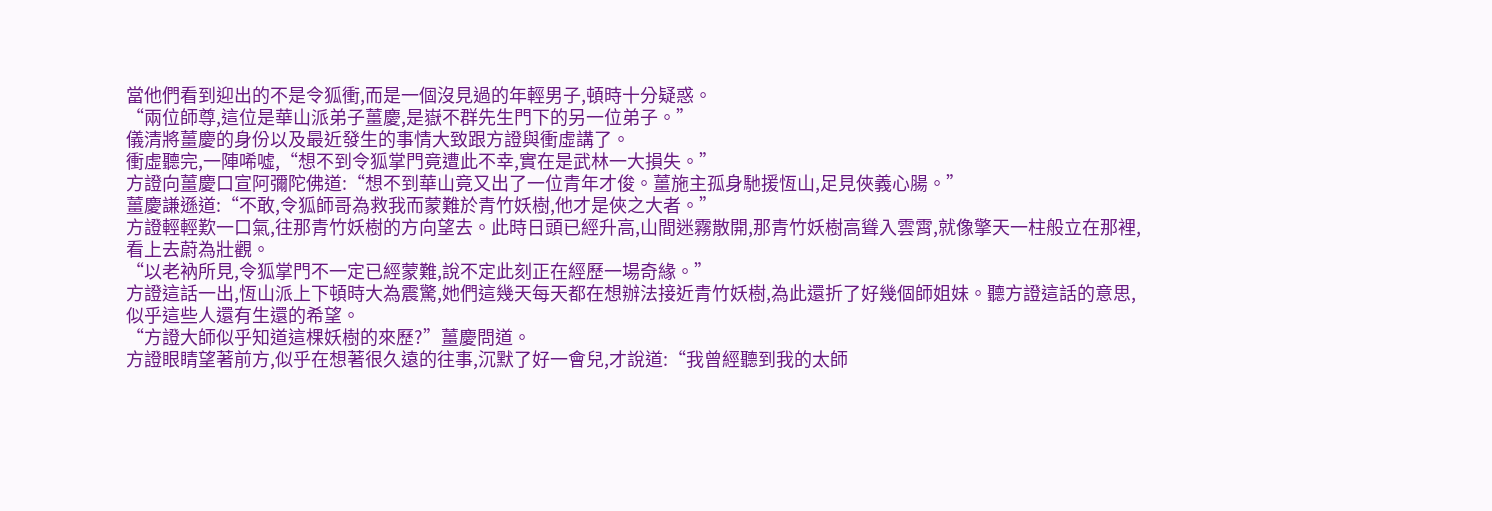當他們看到迎出的不是令狐衝,而是一個沒見過的年輕男子,頓時十分疑惑。
“兩位師尊,這位是華山派弟子薑慶,是嶽不群先生門下的另一位弟子。”
儀清將薑慶的身份以及最近發生的事情大致跟方證與衝虛講了。
衝虛聽完,一陣唏噓,“想不到令狐掌門竟遭此不幸,實在是武林一大損失。”
方證向薑慶口宣阿彌陀佛道:“想不到華山竟又出了一位青年才俊。薑施主孤身馳援恆山,足見俠義心腸。”
薑慶謙遜道:“不敢,令狐師哥為救我而蒙難於青竹妖樹,他才是俠之大者。”
方證輕輕歎一口氣,往那青竹妖樹的方向望去。此時日頭已經升高,山間迷霧散開,那青竹妖樹高聳入雲霄,就像擎天一柱般立在那裡,看上去蔚為壯觀。
“以老衲所見,令狐掌門不一定已經蒙難,說不定此刻正在經歷一場奇緣。”
方證這話一出,恆山派上下頓時大為震驚,她們這幾天每天都在想辦法接近青竹妖樹,為此還折了好幾個師姐妹。聽方證這話的意思,似乎這些人還有生還的希望。
“方證大師似乎知道這棵妖樹的來歷?”薑慶問道。
方證眼睛望著前方,似乎在想著很久遠的往事,沉默了好一會兒,才說道:“我曾經聽到我的太師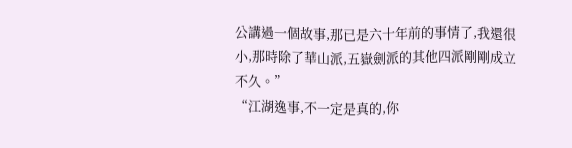公講過一個故事,那已是六十年前的事情了,我還很小,那時除了華山派,五嶽劍派的其他四派剛剛成立不久。”
“江湖逸事,不一定是真的,你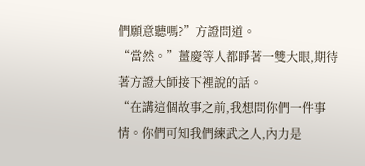們願意聽嗎?”方證問道。
“當然。”薑慶等人都睜著一雙大眼,期待著方證大師接下裡說的話。
“在講這個故事之前,我想問你們一件事情。你們可知我們練武之人,內力是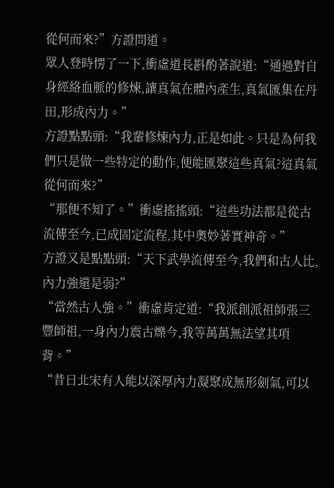從何而來?”方證問道。
眾人登時愣了一下,衝虛道長斟酌著說道:“通過對自身經絡血脈的修煉,讓真氣在體內產生,真氣匯集在丹田,形成內力。”
方證點點頭:“我輩修煉內力,正是如此。只是為何我們只是做一些特定的動作,便能匯聚這些真氣?這真氣從何而來?”
“那便不知了。”衝虛搖搖頭:“這些功法都是從古流傳至今,已成固定流程,其中奧妙著實神奇。”
方證又是點點頭:“天下武學流傳至今,我們和古人比,內力強還是弱?”
“當然古人強。”衝虛肯定道:“我派創派祖師張三豐師祖,一身內力震古爍今,我等萬萬無法望其項背。”
“昔日北宋有人能以深厚內力凝聚成無形劍氣,可以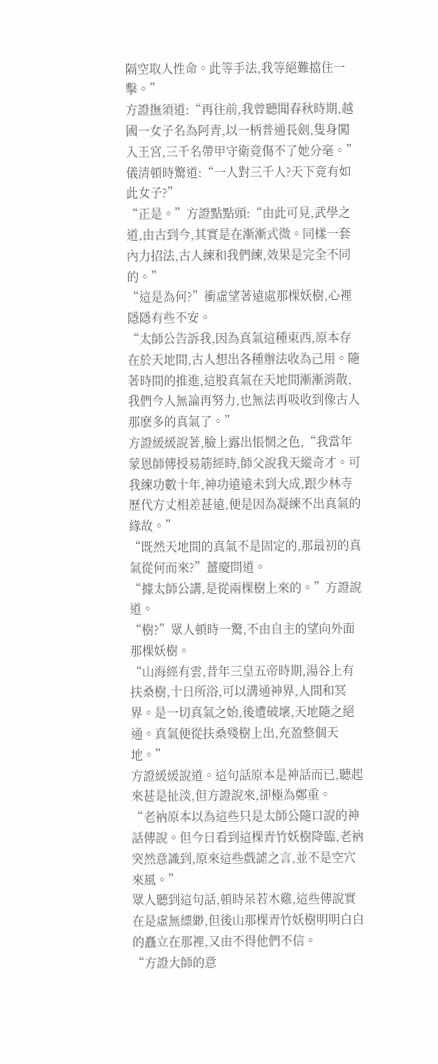隔空取人性命。此等手法,我等絕難擋住一擊。”
方證撫須道:“再往前,我曾聽聞春秋時期,越國一女子名為阿青,以一柄普通長劍,隻身闖入王宮,三千名帶甲守衛竟傷不了她分毫。”
儀清頓時驚道:“一人對三千人?天下竟有如此女子?”
“正是。”方證點點頭:“由此可見,武學之道,由古到今,其實是在漸漸式微。同樣一套內力招法,古人練和我們練,效果是完全不同的。”
“這是為何?”衝虛望著遠處那棵妖樹,心裡隱隱有些不安。
“太師公告訴我,因為真氣這種東西,原本存在於天地間,古人想出各種辦法收為己用。隨著時間的推進,這股真氣在天地間漸漸消散,我們今人無論再努力,也無法再吸收到像古人那麽多的真氣了。”
方證緩緩說著,臉上露出悵惘之色,“我當年蒙恩師傳授易筋經時,師父說我天縱奇才。可我練功數十年,神功遠遠未到大成,跟少林寺歷代方丈相差甚遠,便是因為凝練不出真氣的緣故。”
“既然天地間的真氣不是固定的,那最初的真氣從何而來?”薑慶問道。
“據太師公講,是從兩棵樹上來的。”方證說道。
“樹?”眾人頓時一驚,不由自主的望向外面那棵妖樹。
“山海經有雲,昔年三皇五帝時期,湯谷上有扶桑樹,十日所浴,可以溝通神界,人間和冥界。是一切真氣之始,後遭破壞,天地隨之絕通。真氣便從扶桑殘樹上出,充盈整個天地。”
方證緩緩說道。這句話原本是神話而已,聽起來甚是扯淡,但方證說來,卻極為鄭重。
“老衲原本以為這些只是太師公隨口說的神話傳說。但今日看到這棵青竹妖樹降臨,老衲突然意識到,原來這些戲謔之言,並不是空穴來風。”
眾人聽到這句話,頓時呆若木雞,這些傳說實在是虛無縹緲,但後山那棵青竹妖樹明明白白的矗立在那裡,又由不得他們不信。
“方證大師的意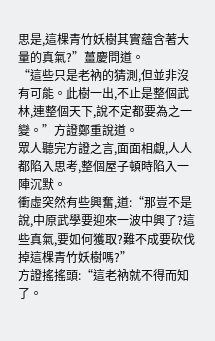思是,這棵青竹妖樹其實蘊含著大量的真氣?”薑慶問道。
“這些只是老衲的猜測,但並非沒有可能。此樹一出,不止是整個武林,連整個天下,說不定都要為之一變。”方證鄭重說道。
眾人聽完方證之言,面面相覷,人人都陷入思考,整個屋子頓時陷入一陣沉默。
衝虛突然有些興奮,道:“那豈不是說,中原武學要迎來一波中興了?這些真氣,要如何獲取?難不成要砍伐掉這棵青竹妖樹嗎?”
方證搖搖頭:“這老衲就不得而知了。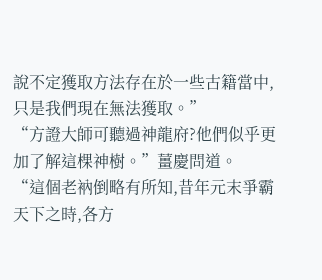說不定獲取方法存在於一些古籍當中, 只是我們現在無法獲取。”
“方證大師可聽過神龍府?他們似乎更加了解這棵神樹。”薑慶問道。
“這個老衲倒略有所知,昔年元末爭霸天下之時,各方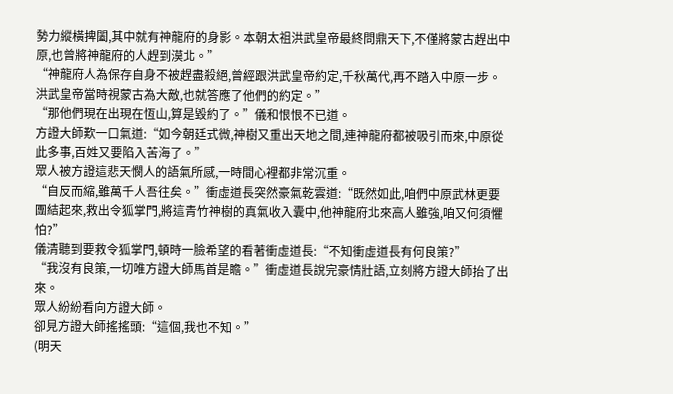勢力縱橫捭闔,其中就有神龍府的身影。本朝太祖洪武皇帝最終問鼎天下,不僅將蒙古趕出中原,也曾將神龍府的人趕到漠北。”
“神龍府人為保存自身不被趕盡殺絕,曾經跟洪武皇帝約定,千秋萬代,再不踏入中原一步。洪武皇帝當時視蒙古為大敵,也就答應了他們的約定。”
“那他們現在出現在恆山,算是毀約了。”儀和恨恨不已道。
方證大師歎一口氣道:“如今朝廷式微,神樹又重出天地之間,連神龍府都被吸引而來,中原從此多事,百姓又要陷入苦海了。”
眾人被方證這悲天憫人的語氣所感,一時間心裡都非常沉重。
“自反而縮,雖萬千人吾往矣。”衝虛道長突然豪氣乾雲道:“既然如此,咱們中原武林更要團結起來,救出令狐掌門,將這青竹神樹的真氣收入囊中,他神龍府北來高人雖強,咱又何須懼怕?”
儀清聽到要救令狐掌門,頓時一臉希望的看著衝虛道長:“不知衝虛道長有何良策?”
“我沒有良策,一切唯方證大師馬首是瞻。”衝虛道長說完豪情壯語,立刻將方證大師抬了出來。
眾人紛紛看向方證大師。
卻見方證大師搖搖頭:“這個,我也不知。”
(明天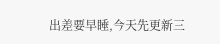出差要早睡,今天先更新三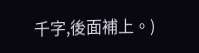千字,後面補上。)